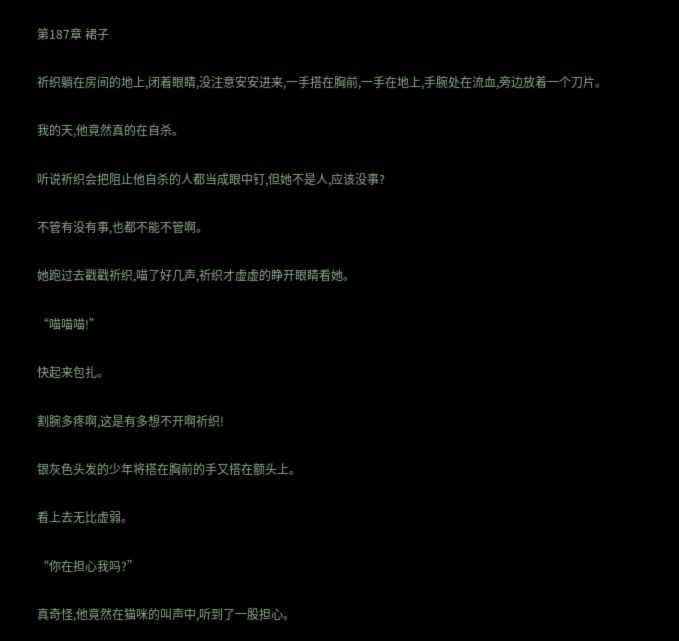第187章 裙子

祈织躺在房间的地上,闭着眼睛,没注意安安进来,一手搭在胸前,一手在地上,手腕处在流血,旁边放着一个刀片。

我的天,他竟然真的在自杀。

听说祈织会把阻止他自杀的人都当成眼中钉,但她不是人,应该没事?

不管有没有事,也都不能不管啊。

她跑过去戳戳祈织,喵了好几声,祈织才虚虚的睁开眼睛看她。

“喵喵喵!”

快起来包扎。

割腕多疼啊,这是有多想不开啊祈织!

银灰色头发的少年将搭在胸前的手又搭在额头上。

看上去无比虚弱。

“你在担心我吗?”

真奇怪,他竟然在猫咪的叫声中,听到了一股担心。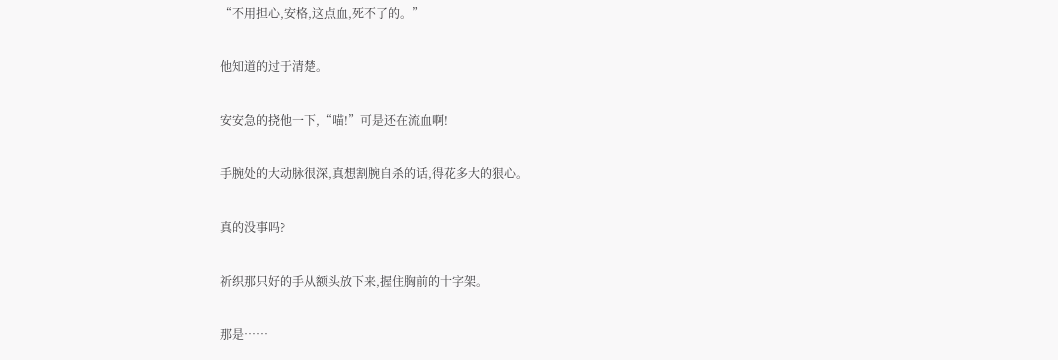“不用担心,安格,这点血,死不了的。”

他知道的过于清楚。

安安急的挠他一下,“喵!”可是还在流血啊!

手腕处的大动脉很深,真想割腕自杀的话,得花多大的狠心。

真的没事吗?

祈织那只好的手从额头放下来,握住胸前的十字架。

那是……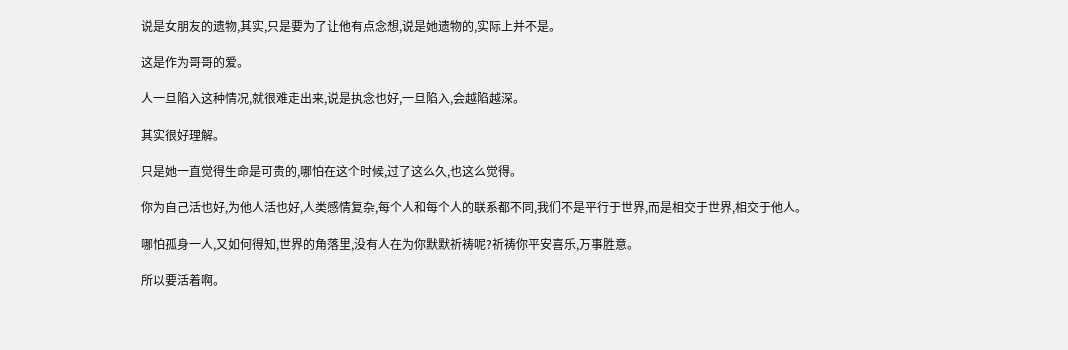说是女朋友的遗物,其实,只是要为了让他有点念想,说是她遗物的,实际上并不是。

这是作为哥哥的爱。

人一旦陷入这种情况,就很难走出来,说是执念也好,一旦陷入,会越陷越深。

其实很好理解。

只是她一直觉得生命是可贵的,哪怕在这个时候,过了这么久,也这么觉得。

你为自己活也好,为他人活也好,人类感情复杂,每个人和每个人的联系都不同,我们不是平行于世界,而是相交于世界,相交于他人。

哪怕孤身一人,又如何得知,世界的角落里,没有人在为你默默祈祷呢?祈祷你平安喜乐,万事胜意。

所以要活着啊。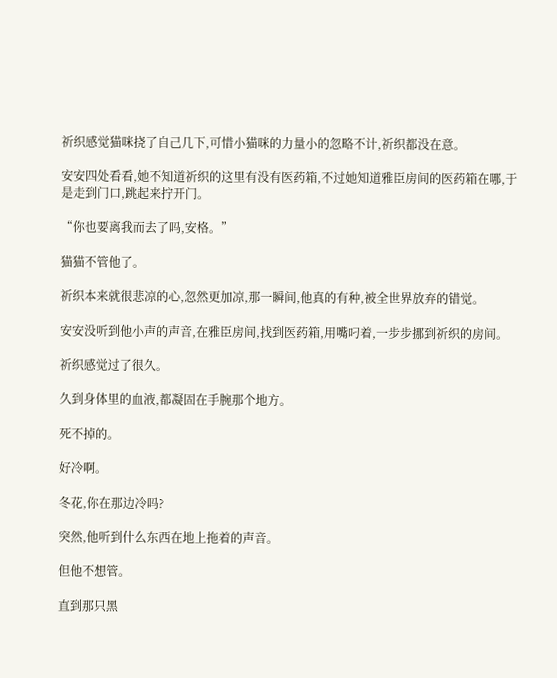祈织感觉猫咪挠了自己几下,可惜小猫咪的力量小的忽略不计,祈织都没在意。

安安四处看看,她不知道祈织的这里有没有医药箱,不过她知道雅臣房间的医药箱在哪,于是走到门口,跳起来拧开门。

“你也要离我而去了吗,安格。”

猫猫不管他了。

祈织本来就很悲凉的心,忽然更加凉,那一瞬间,他真的有种,被全世界放弃的错觉。

安安没听到他小声的声音,在雅臣房间,找到医药箱,用嘴叼着,一步步挪到祈织的房间。

祈织感觉过了很久。

久到身体里的血液,都凝固在手腕那个地方。

死不掉的。

好冷啊。

冬花,你在那边冷吗?

突然,他听到什么东西在地上拖着的声音。

但他不想管。

直到那只黑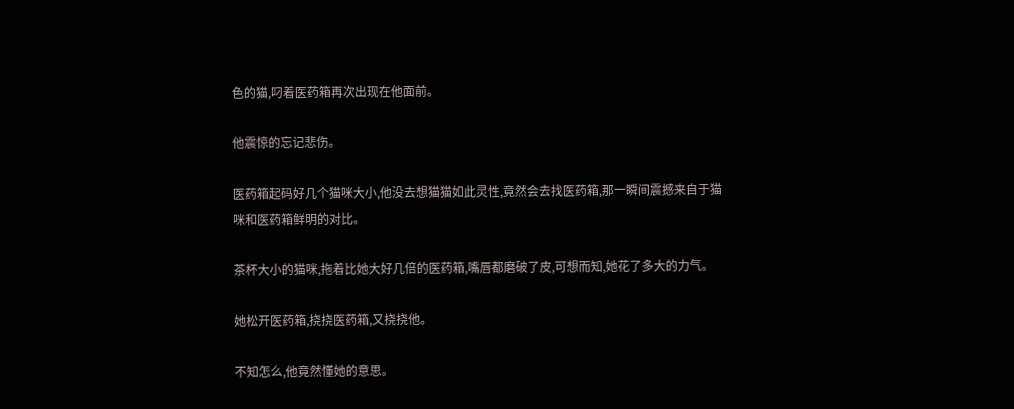色的猫,叼着医药箱再次出现在他面前。

他震惊的忘记悲伤。

医药箱起码好几个猫咪大小,他没去想猫猫如此灵性,竟然会去找医药箱,那一瞬间震撼来自于猫咪和医药箱鲜明的对比。

茶杯大小的猫咪,拖着比她大好几倍的医药箱,嘴唇都磨破了皮,可想而知,她花了多大的力气。

她松开医药箱,挠挠医药箱,又挠挠他。

不知怎么,他竟然懂她的意思。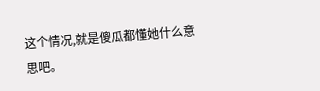这个情况,就是傻瓜都懂她什么意思吧。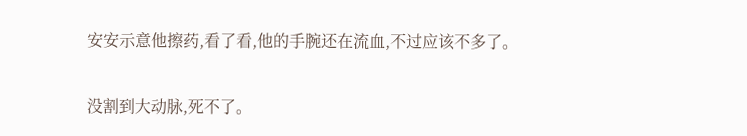安安示意他擦药,看了看,他的手腕还在流血,不过应该不多了。

没割到大动脉,死不了。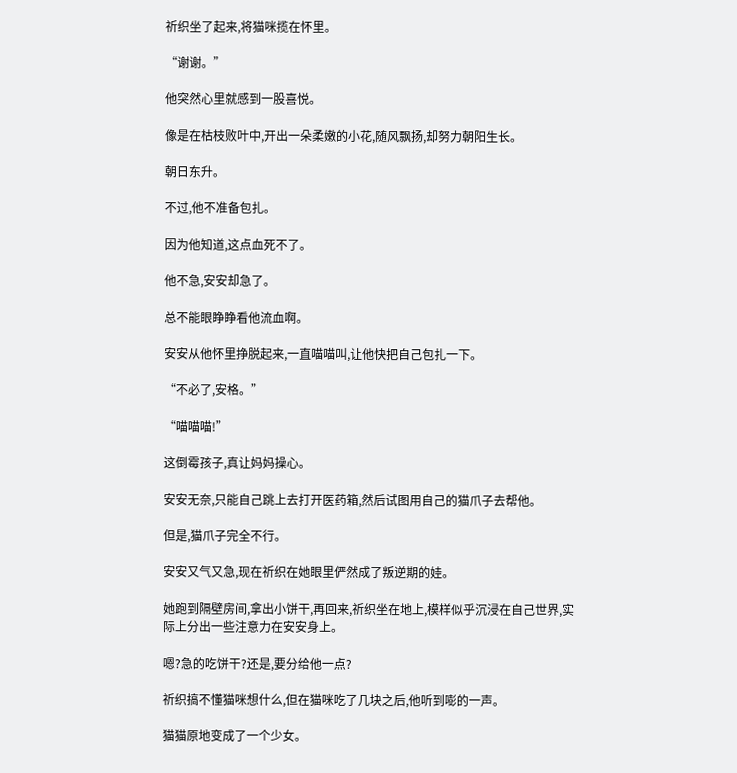祈织坐了起来,将猫咪揽在怀里。

“谢谢。”

他突然心里就感到一股喜悦。

像是在枯枝败叶中,开出一朵柔嫩的小花,随风飘扬,却努力朝阳生长。

朝日东升。

不过,他不准备包扎。

因为他知道,这点血死不了。

他不急,安安却急了。

总不能眼睁睁看他流血啊。

安安从他怀里挣脱起来,一直喵喵叫,让他快把自己包扎一下。

“不必了,安格。”

“喵喵喵!”

这倒霉孩子,真让妈妈操心。

安安无奈,只能自己跳上去打开医药箱,然后试图用自己的猫爪子去帮他。

但是,猫爪子完全不行。

安安又气又急,现在祈织在她眼里俨然成了叛逆期的娃。

她跑到隔壁房间,拿出小饼干,再回来,祈织坐在地上,模样似乎沉浸在自己世界,实际上分出一些注意力在安安身上。

嗯?急的吃饼干?还是,要分给他一点?

祈织搞不懂猫咪想什么,但在猫咪吃了几块之后,他听到嘭的一声。

猫猫原地变成了一个少女。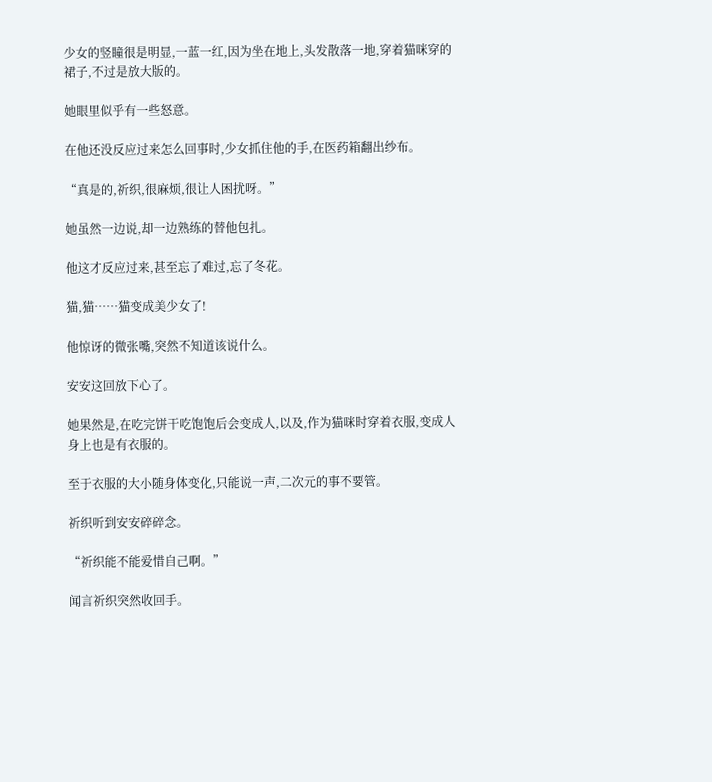少女的竖瞳很是明显,一蓝一红,因为坐在地上,头发散落一地,穿着猫咪穿的裙子,不过是放大版的。

她眼里似乎有一些怒意。

在他还没反应过来怎么回事时,少女抓住他的手,在医药箱翻出纱布。

“真是的,祈织,很麻烦,很让人困扰呀。”

她虽然一边说,却一边熟练的替他包扎。

他这才反应过来,甚至忘了难过,忘了冬花。

猫,猫……猫变成美少女了!

他惊讶的微张嘴,突然不知道该说什么。

安安这回放下心了。

她果然是,在吃完饼干吃饱饱后会变成人,以及,作为猫咪时穿着衣服,变成人身上也是有衣服的。

至于衣服的大小随身体变化,只能说一声,二次元的事不要管。

祈织听到安安碎碎念。

“祈织能不能爱惜自己啊。”

闻言祈织突然收回手。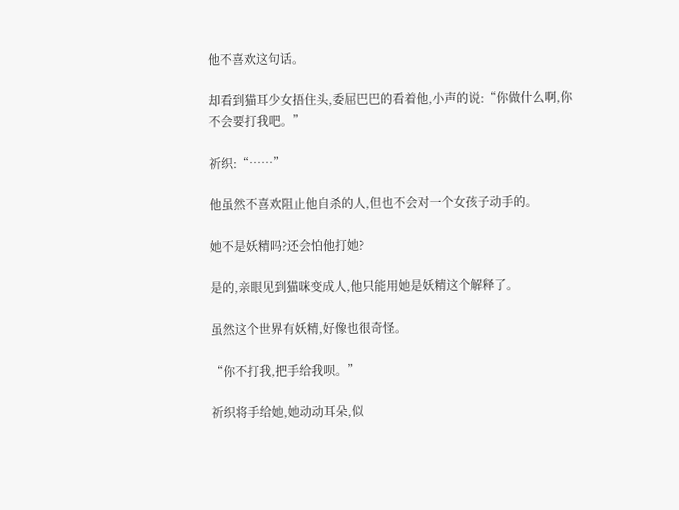他不喜欢这句话。

却看到猫耳少女捂住头,委屈巴巴的看着他,小声的说:“你做什么啊,你不会要打我吧。”

祈织:“……”

他虽然不喜欢阻止他自杀的人,但也不会对一个女孩子动手的。

她不是妖精吗?还会怕他打她?

是的,亲眼见到猫咪变成人,他只能用她是妖精这个解释了。

虽然这个世界有妖精,好像也很奇怪。

“你不打我,把手给我呗。”

祈织将手给她,她动动耳朵,似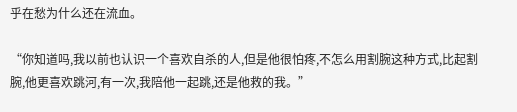乎在愁为什么还在流血。

“你知道吗,我以前也认识一个喜欢自杀的人,但是他很怕疼,不怎么用割腕这种方式,比起割腕,他更喜欢跳河,有一次,我陪他一起跳,还是他救的我。”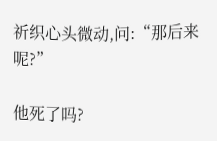祈织心头微动,问:“那后来呢?”

他死了吗?